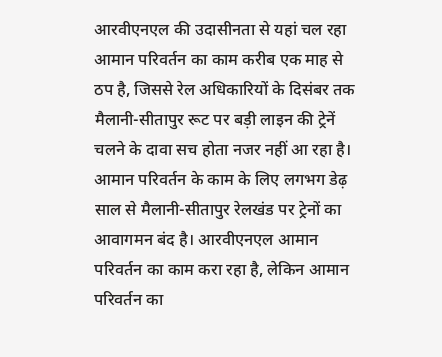आरवीएनएल की उदासीनता से यहां चल रहा आमान परिवर्तन का काम करीब एक माह से ठप है, जिससे रेल अधिकारियों के दिसंबर तक मैलानी-सीतापुर रूट पर बड़ी लाइन की ट्रेनें चलने के दावा सच होता नजर नहीं आ रहा है।
आमान परिवर्तन के काम के लिए लगभग डेढ़ साल से मैलानी-सीतापुर रेलखंड पर ट्रेनों का आवागमन बंद है। आरवीएनएल आमान परिवर्तन का काम करा रहा है, लेकिन आमान परिवर्तन का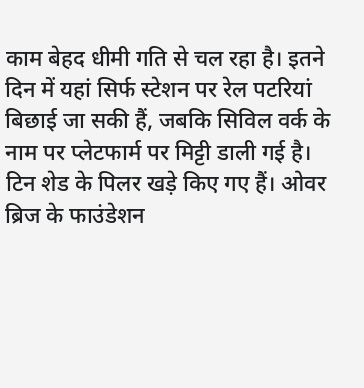काम बेहद धीमी गति से चल रहा है। इतने दिन में यहां सिर्फ स्टेशन पर रेल पटरियां बिछाई जा सकी हैं, जबकि सिविल वर्क के नाम पर प्लेटफार्म पर मिट्टी डाली गई है। टिन शेड के पिलर खड़े किए गए हैं। ओवर ब्रिज के फाउंडेशन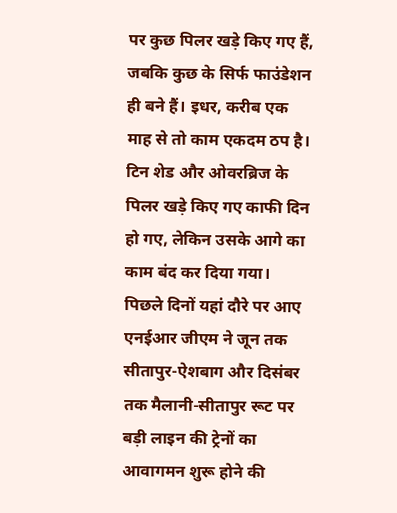पर कुछ पिलर खड़े किए गए हैं, जबकि कुछ के सिर्फ फाउंडेशन ही बने हैं। इधर, करीब एक माह से तो काम एकदम ठप है। टिन शेड और ओवरब्रिज के पिलर खड़े किए गए काफी दिन हो गए, लेकिन उसके आगे का काम बंद कर दिया गया।
पिछले दिनों यहां दौरे पर आए एनईआर जीएम ने जून तक सीतापुर-ऐशबाग और दिसंबर तक मैलानी-सीतापुर रूट पर बड़ी लाइन की ट्रेनों का आवागमन शुरू होने की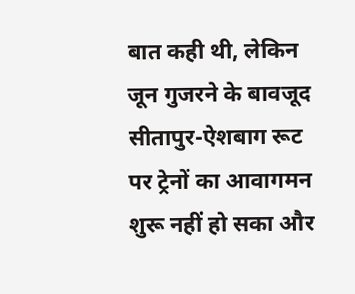बात कही थी, लेकिन जून गुजरने के बावजूद सीतापुर-ऐशबाग रूट पर ट्रेनों का आवागमन शुरू नहीं हो सका और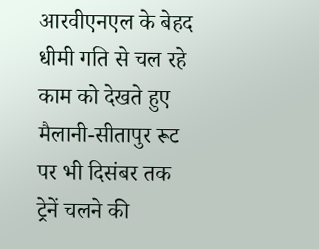आरवीएनएल के बेहद धीमी गति से चल रहे काम को देखते हुए मैलानी-सीतापुर रूट पर भी दिसंबर तक ट्रेनें चलने की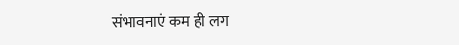संभावनाएं कम ही लग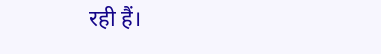रही हैं।